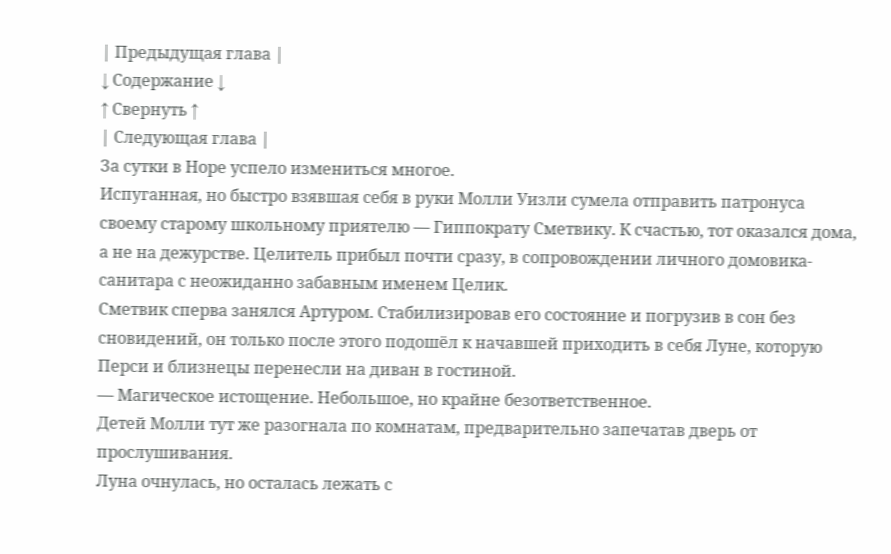| Предыдущая глава |
↓ Содержание ↓
↑ Свернуть ↑
| Следующая глава |
За сутки в Норе успело измениться многое.
Испуганная, но быстро взявшая себя в руки Молли Уизли сумела отправить патронуса своему старому школьному приятелю — Гиппократу Сметвику. К счастью, тот оказался дома, а не на дежурстве. Целитель прибыл почти сразу, в сопровождении личного домовика-санитара с неожиданно забавным именем Целик.
Сметвик сперва занялся Артуром. Стабилизировав его состояние и погрузив в сон без сновидений, он только после этого подошёл к начавшей приходить в себя Луне, которую Перси и близнецы перенесли на диван в гостиной.
— Магическое истощение. Небольшое, но крайне безответственное.
Детей Молли тут же разогнала по комнатам, предварительно запечатав дверь от прослушивания.
Луна очнулась, но осталась лежать с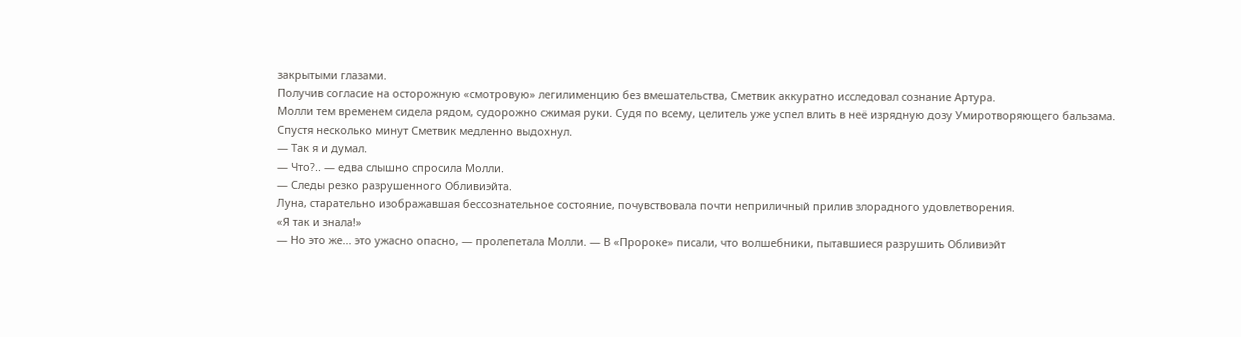закрытыми глазами.
Получив согласие на осторожную «смотровую» легилименцию без вмешательства, Сметвик аккуратно исследовал сознание Артура.
Молли тем временем сидела рядом, судорожно сжимая руки. Судя по всему, целитель уже успел влить в неё изрядную дозу Умиротворяющего бальзама.
Спустя несколько минут Сметвик медленно выдохнул.
— Так я и думал.
— Что?.. — едва слышно спросила Молли.
— Следы резко разрушенного Обливиэйта.
Луна, старательно изображавшая бессознательное состояние, почувствовала почти неприличный прилив злорадного удовлетворения.
«Я так и знала!»
— Но это же... это ужасно опасно, — пролепетала Молли. — В «Пророке» писали, что волшебники, пытавшиеся разрушить Обливиэйт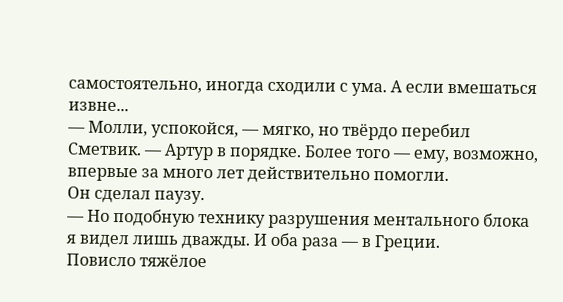самостоятельно, иногда сходили с ума. А если вмешаться извне...
— Молли, успокойся, — мягко, но твёрдо перебил Сметвик. — Артур в порядке. Более того — ему, возможно, впервые за много лет действительно помогли.
Он сделал паузу.
— Но подобную технику разрушения ментального блока я видел лишь дважды. И оба раза — в Греции.
Повисло тяжёлое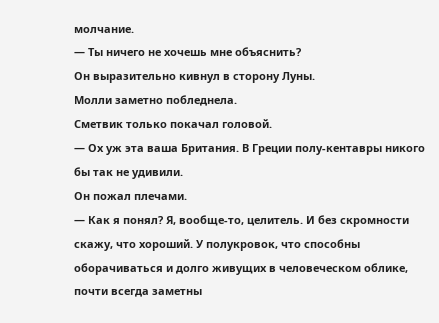молчание.
— Ты ничего не хочешь мне объяснить?
Он выразительно кивнул в сторону Луны.
Молли заметно побледнела.
Сметвик только покачал головой.
— Ох уж эта ваша Британия. В Греции полу-кентавры никого бы так не удивили.
Он пожал плечами.
— Как я понял? Я, вообще-то, целитель. И без скромности скажу, что хороший. У полукровок, что способны оборачиваться и долго живущих в человеческом облике, почти всегда заметны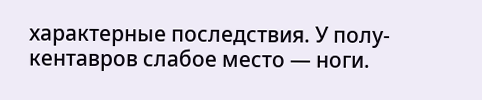характерные последствия. У полу-кентавров слабое место — ноги.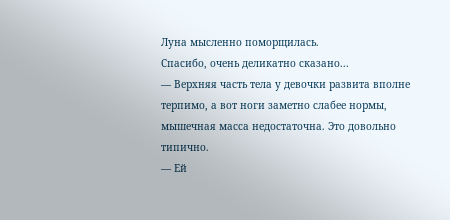Луна мысленно поморщилась.
Спасибо, очень деликатно сказано...
— Верхняя часть тела у девочки развита вполне терпимо, а вот ноги заметно слабее нормы, мышечная масса недостаточна. Это довольно типично.
— Ей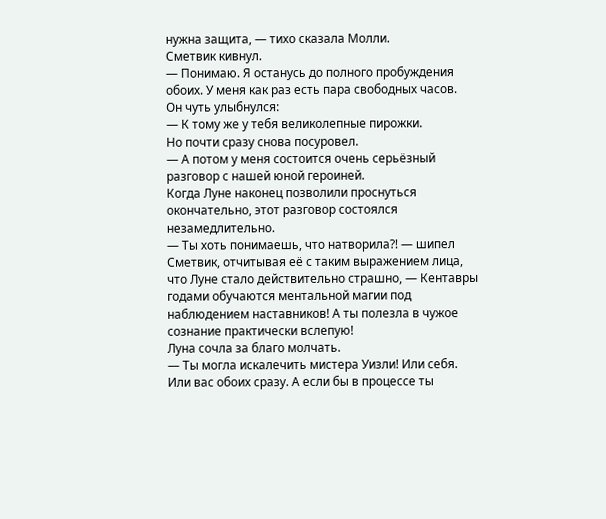нужна защита, — тихо сказала Молли.
Сметвик кивнул.
— Понимаю. Я останусь до полного пробуждения обоих. У меня как раз есть пара свободных часов.
Он чуть улыбнулся:
— К тому же у тебя великолепные пирожки.
Но почти сразу снова посуровел.
— А потом у меня состоится очень серьёзный разговор с нашей юной героиней.
Когда Луне наконец позволили проснуться окончательно, этот разговор состоялся незамедлительно.
— Ты хоть понимаешь, что натворила?! — шипел Сметвик, отчитывая её с таким выражением лица, что Луне стало действительно страшно, — Кентавры годами обучаются ментальной магии под наблюдением наставников! А ты полезла в чужое сознание практически вслепую!
Луна сочла за благо молчать.
— Ты могла искалечить мистера Уизли! Или себя. Или вас обоих сразу. А если бы в процессе ты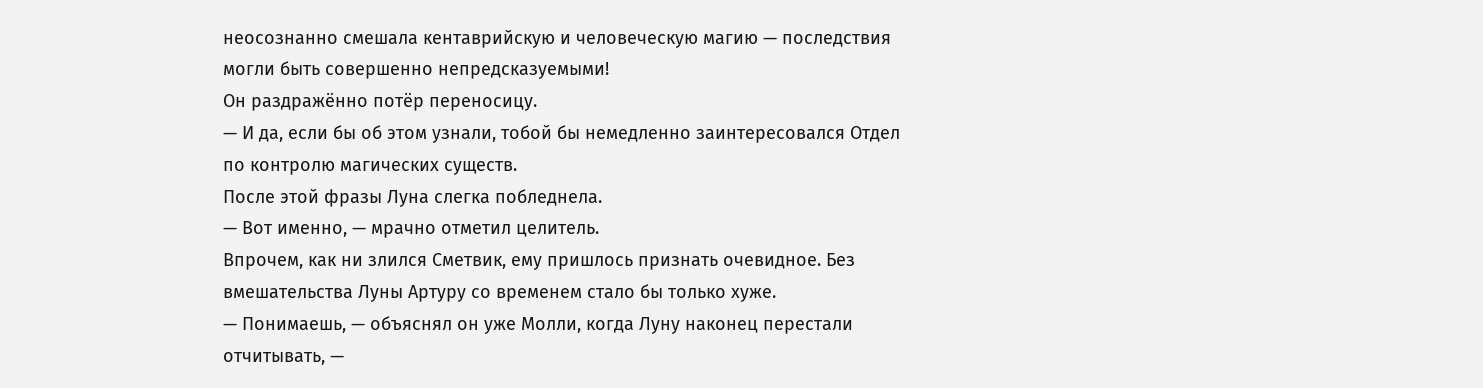неосознанно смешала кентаврийскую и человеческую магию — последствия могли быть совершенно непредсказуемыми!
Он раздражённо потёр переносицу.
— И да, если бы об этом узнали, тобой бы немедленно заинтересовался Отдел по контролю магических существ.
После этой фразы Луна слегка побледнела.
— Вот именно, — мрачно отметил целитель.
Впрочем, как ни злился Сметвик, ему пришлось признать очевидное. Без вмешательства Луны Артуру со временем стало бы только хуже.
— Понимаешь, — объяснял он уже Молли, когда Луну наконец перестали отчитывать, —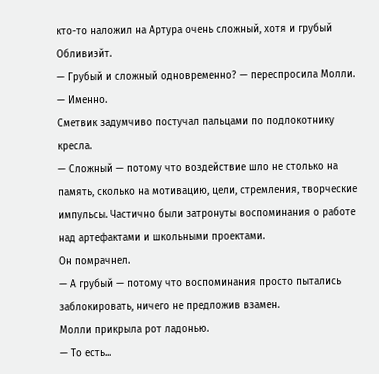кто-то наложил на Артура очень сложный, хотя и грубый Обливиэйт.
— Грубый и сложный одновременно? — переспросила Молли.
— Именно.
Сметвик задумчиво постучал пальцами по подлокотнику кресла.
— Сложный — потому что воздействие шло не столько на память, сколько на мотивацию, цели, стремления, творческие импульсы. Частично были затронуты воспоминания о работе над артефактами и школьными проектами.
Он помрачнел.
— А грубый — потому что воспоминания просто пытались заблокировать, ничего не предложив взамен.
Молли прикрыла рот ладонью.
— То есть...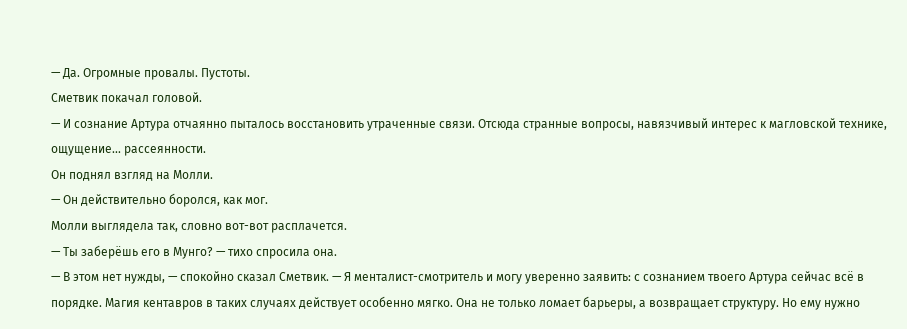— Да. Огромные провалы. Пустоты.
Сметвик покачал головой.
— И сознание Артура отчаянно пыталось восстановить утраченные связи. Отсюда странные вопросы, навязчивый интерес к магловской технике, ощущение... рассеянности.
Он поднял взгляд на Молли.
— Он действительно боролся, как мог.
Молли выглядела так, словно вот-вот расплачется.
— Ты заберёшь его в Мунго? — тихо спросила она.
— В этом нет нужды, — спокойно сказал Сметвик. — Я менталист-смотритель и могу уверенно заявить: с сознанием твоего Артура сейчас всё в порядке. Магия кентавров в таких случаях действует особенно мягко. Она не только ломает барьеры, а возвращает структуру. Но ему нужно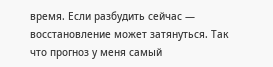время. Если разбудить сейчас — восстановление может затянуться. Так что прогноз у меня самый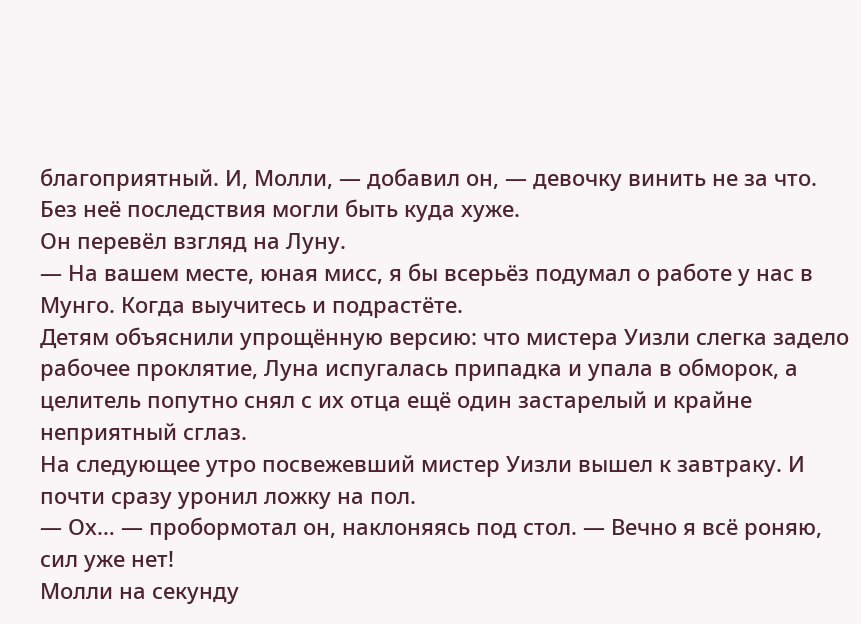благоприятный. И, Молли, — добавил он, — девочку винить не за что. Без неё последствия могли быть куда хуже.
Он перевёл взгляд на Луну.
— На вашем месте, юная мисс, я бы всерьёз подумал о работе у нас в Мунго. Когда выучитесь и подрастёте.
Детям объяснили упрощённую версию: что мистера Уизли слегка задело рабочее проклятие, Луна испугалась припадка и упала в обморок, а целитель попутно снял с их отца ещё один застарелый и крайне неприятный сглаз.
На следующее утро посвежевший мистер Уизли вышел к завтраку. И почти сразу уронил ложку на пол.
— Ох… — пробормотал он, наклоняясь под стол. — Вечно я всё роняю, сил уже нет!
Молли на секунду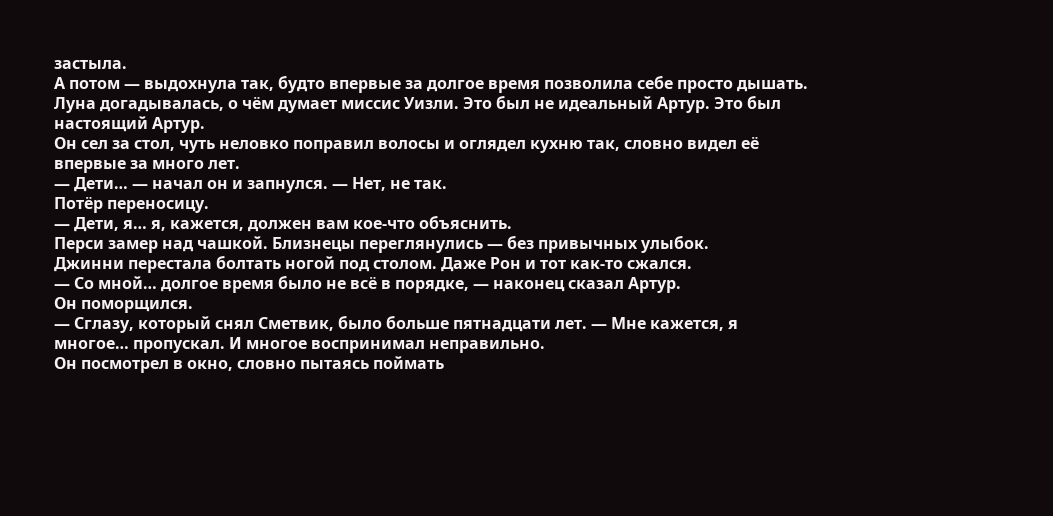застыла.
А потом — выдохнула так, будто впервые за долгое время позволила себе просто дышать. Луна догадывалась, о чём думает миссис Уизли. Это был не идеальный Артур. Это был настоящий Артур.
Он сел за стол, чуть неловко поправил волосы и оглядел кухню так, словно видел её впервые за много лет.
— Дети… — начал он и запнулся. — Нет, не так.
Потёр переносицу.
— Дети, я… я, кажется, должен вам кое-что объяснить.
Перси замер над чашкой. Близнецы переглянулись — без привычных улыбок.
Джинни перестала болтать ногой под столом. Даже Рон и тот как-то сжался.
— Со мной… долгое время было не всё в порядке, — наконец сказал Артур.
Он поморщился.
— Сглазу, который снял Сметвик, было больше пятнадцати лет. — Мне кажется, я многое… пропускал. И многое воспринимал неправильно.
Он посмотрел в окно, словно пытаясь поймать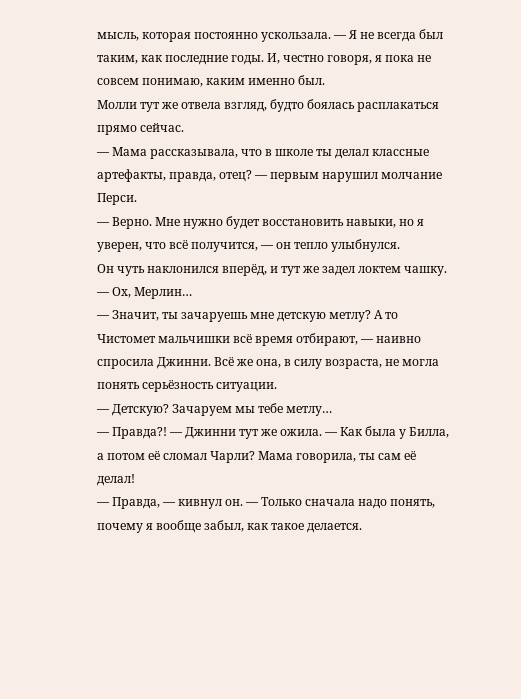мысль, которая постоянно ускользала. — Я не всегда был таким, как последние годы. И, честно говоря, я пока не совсем понимаю, каким именно был.
Молли тут же отвела взгляд, будто боялась расплакаться прямо сейчас.
— Мама рассказывала, что в школе ты делал классные артефакты, правда, отец? — первым нарушил молчание Перси.
— Верно. Мне нужно будет восстановить навыки, но я уверен, что всё получится, — он тепло улыбнулся.
Он чуть наклонился вперёд, и тут же задел локтем чашку.
— Ох, Мерлин…
— Значит, ты зачаруешь мне детскую метлу? А то Чистомет мальчишки всё время отбирают, — наивно спросила Джинни. Всё же она, в силу возраста, не могла понять серьёзность ситуации.
— Детскую? Зачаруем мы тебе метлу…
— Правда?! — Джинни тут же ожила. — Как была у Билла, а потом её сломал Чарли? Мама говорила, ты сам её делал!
— Правда, — кивнул он. — Только сначала надо понять, почему я вообще забыл, как такое делается.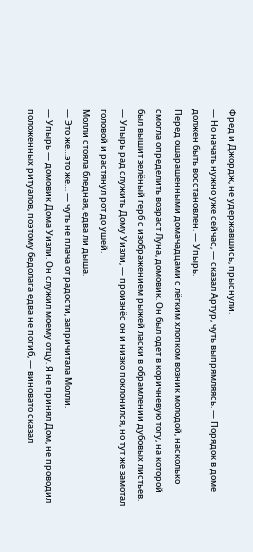Фред и Джордж, не удержавшись, прыснули.
— Но начать нужно уже сейчас, — сказал Артур, чуть выпрямляясь. — Порядок в доме должен быть восстановлен. — Упырь.
Перед ошарашенными домачадцами с лёгким хлопком возник молодой, насколько смогла определить возраст Луна, домовик. Он был одет в коричневую тогу, на которой был вышит зелёный герб с изображением рыжей ласки в обрамлении дубовых листьев.
— Упырь рад служить Дому Уизли, — произнёс он и низко поклонился, но тут же замотал головой и растянул рот до ушей.
Молли стояла бледная, едва ли дыша.
— Это же…это же… — чуть не плача от радости, запричитала Молли.
— Упырь — домовик Дома Уизли. Он служил моему отцу. Я не принял Дом, не проводил положенных ритуалов, поэтому бедолага едва не погиб, — виновато сказал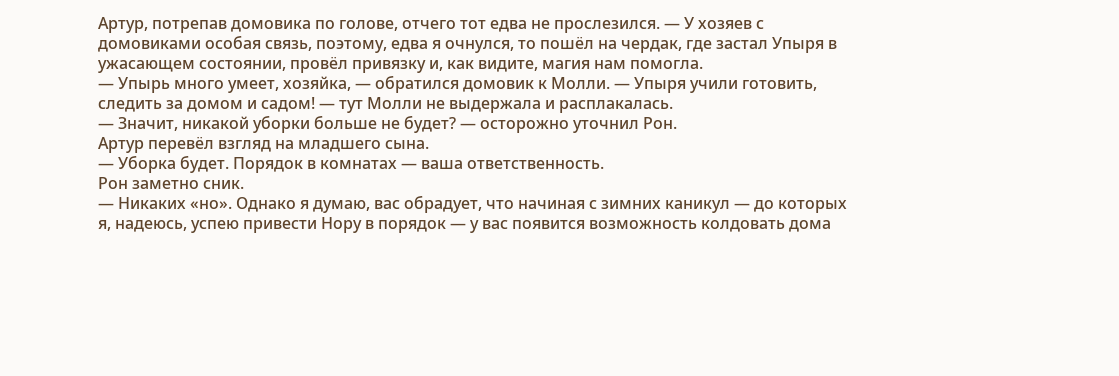Артур, потрепав домовика по голове, отчего тот едва не прослезился. — У хозяев с домовиками особая связь, поэтому, едва я очнулся, то пошёл на чердак, где застал Упыря в ужасающем состоянии, провёл привязку и, как видите, магия нам помогла.
— Упырь много умеет, хозяйка, — обратился домовик к Молли. — Упыря учили готовить, следить за домом и садом! — тут Молли не выдержала и расплакалась.
— Значит, никакой уборки больше не будет? — осторожно уточнил Рон.
Артур перевёл взгляд на младшего сына.
— Уборка будет. Порядок в комнатах — ваша ответственность.
Рон заметно сник.
— Никаких «но». Однако я думаю, вас обрадует, что начиная с зимних каникул — до которых я, надеюсь, успею привести Нору в порядок — у вас появится возможность колдовать дома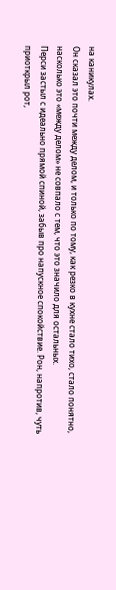на каникулах.
Он сказал это почти между делом, и только по тому, как резко в кухне стало тихо, стало понятно, насколько это «между делом» не совпало с тем, что это значило для остальных.
Перси застыл с идеально прямой спиной, забыв про напускное спокойствие. Рон, напротив, чуть приоткрыл рот,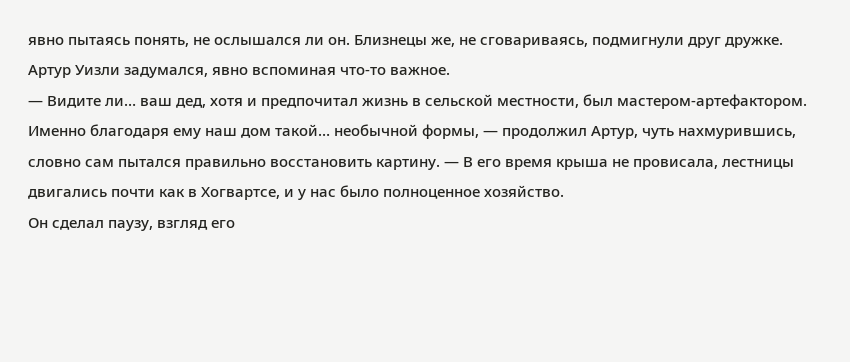явно пытаясь понять, не ослышался ли он. Близнецы же, не сговариваясь, подмигнули друг дружке.
Артур Уизли задумался, явно вспоминая что-то важное.
— Видите ли… ваш дед, хотя и предпочитал жизнь в сельской местности, был мастером-артефактором. Именно благодаря ему наш дом такой… необычной формы, — продолжил Артур, чуть нахмурившись, словно сам пытался правильно восстановить картину. — В его время крыша не провисала, лестницы двигались почти как в Хогвартсе, и у нас было полноценное хозяйство.
Он сделал паузу, взгляд его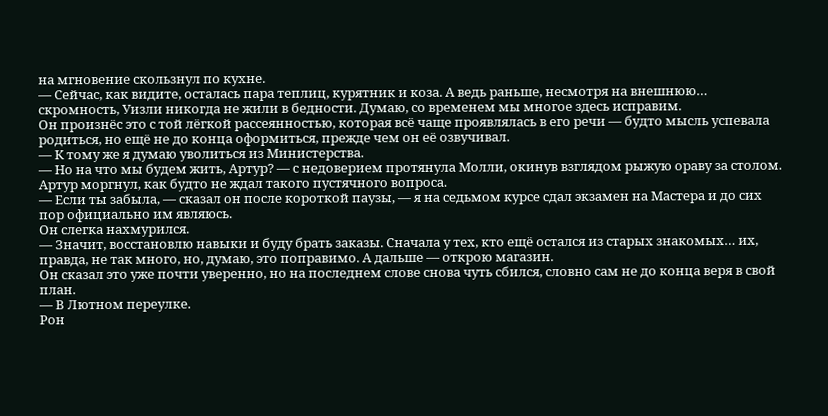на мгновение скользнул по кухне.
— Сейчас, как видите, осталась пара теплиц, курятник и коза. А ведь раньше, несмотря на внешнюю… скромность, Уизли никогда не жили в бедности. Думаю, со временем мы многое здесь исправим.
Он произнёс это с той лёгкой рассеянностью, которая всё чаще проявлялась в его речи — будто мысль успевала родиться, но ещё не до конца оформиться, прежде чем он её озвучивал.
— К тому же я думаю уволиться из Министерства.
— Но на что мы будем жить, Артур? — с недоверием протянула Молли, окинув взглядом рыжую ораву за столом.
Артур моргнул, как будто не ждал такого пустячного вопроса.
— Если ты забыла, — сказал он после короткой паузы, — я на седьмом курсе сдал экзамен на Мастера и до сих пор официально им являюсь.
Он слегка нахмурился.
— Значит, восстановлю навыки и буду брать заказы. Сначала у тех, кто ещё остался из старых знакомых… их, правда, не так много, но, думаю, это поправимо. А дальше — открою магазин.
Он сказал это уже почти уверенно, но на последнем слове снова чуть сбился, словно сам не до конца веря в свой план.
— В Лютном переулке.
Рон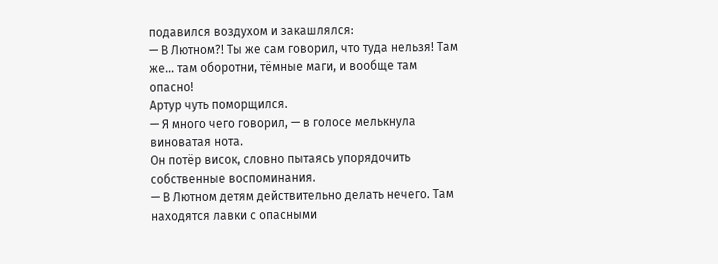подавился воздухом и закашлялся:
— В Лютном?! Ты же сам говорил, что туда нельзя! Там же… там оборотни, тёмные маги, и вообще там опасно!
Артур чуть поморщился.
— Я много чего говорил, — в голосе мелькнула виноватая нота.
Он потёр висок, словно пытаясь упорядочить собственные воспоминания.
— В Лютном детям действительно делать нечего. Там находятся лавки с опасными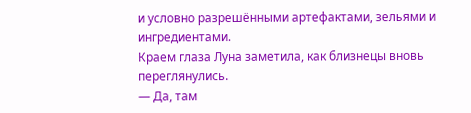и условно разрешёнными артефактами, зельями и ингредиентами.
Краем глаза Луна заметила, как близнецы вновь переглянулись.
— Да, там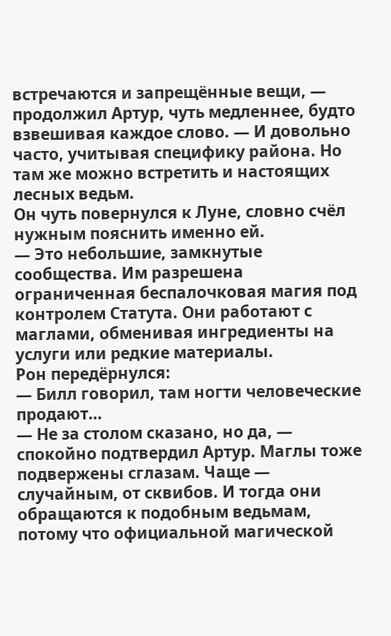встречаются и запрещённые вещи, — продолжил Артур, чуть медленнее, будто взвешивая каждое слово. — И довольно часто, учитывая специфику района. Но там же можно встретить и настоящих лесных ведьм.
Он чуть повернулся к Луне, словно счёл нужным пояснить именно ей.
— Это небольшие, замкнутые сообщества. Им разрешена ограниченная беспалочковая магия под контролем Статута. Они работают с маглами, обменивая ингредиенты на услуги или редкие материалы.
Рон передёрнулся:
— Билл говорил, там ногти человеческие продают…
— Не за столом сказано, но да, — спокойно подтвердил Артур. Маглы тоже подвержены сглазам. Чаще — случайным, от сквибов. И тогда они обращаются к подобным ведьмам, потому что официальной магической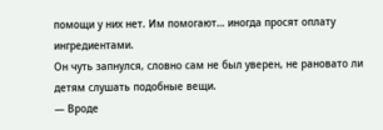помощи у них нет. Им помогают… иногда просят оплату ингредиентами.
Он чуть запнулся, словно сам не был уверен, не рановато ли детям слушать подобные вещи.
— Вроде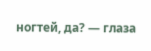ногтей, да? — глаза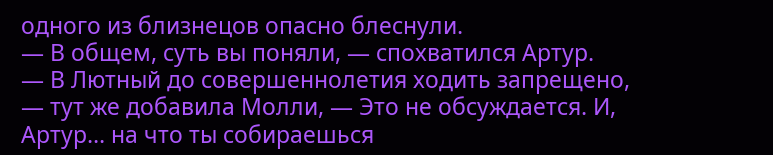одного из близнецов опасно блеснули.
— В общем, суть вы поняли, — спохватился Артур.
— В Лютный до совершеннолетия ходить запрещено, — тут же добавила Молли, — Это не обсуждается. И, Артур… на что ты собираешься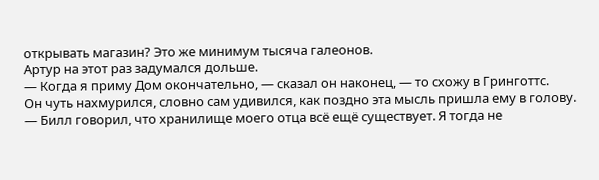открывать магазин? Это же минимум тысяча галеонов.
Артур на этот раз задумался дольше.
— Когда я приму Дом окончательно, — сказал он наконец, — то схожу в Гринготтс.
Он чуть нахмурился, словно сам удивился, как поздно эта мысль пришла ему в голову.
— Билл говорил, что хранилище моего отца всё ещё существует. Я тогда не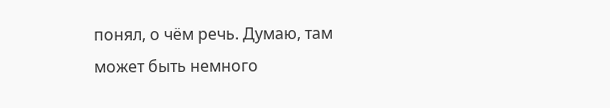понял, о чём речь. Думаю, там может быть немного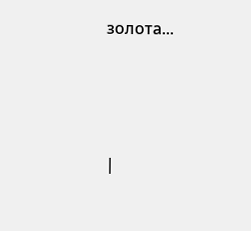золота...





|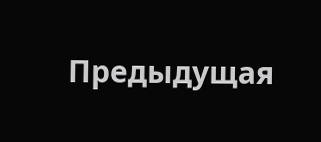Предыдущая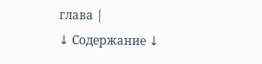глава |
↓ Содержание ↓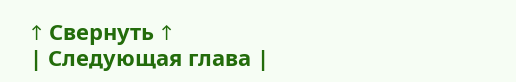↑ Свернуть ↑
| Следующая глава |